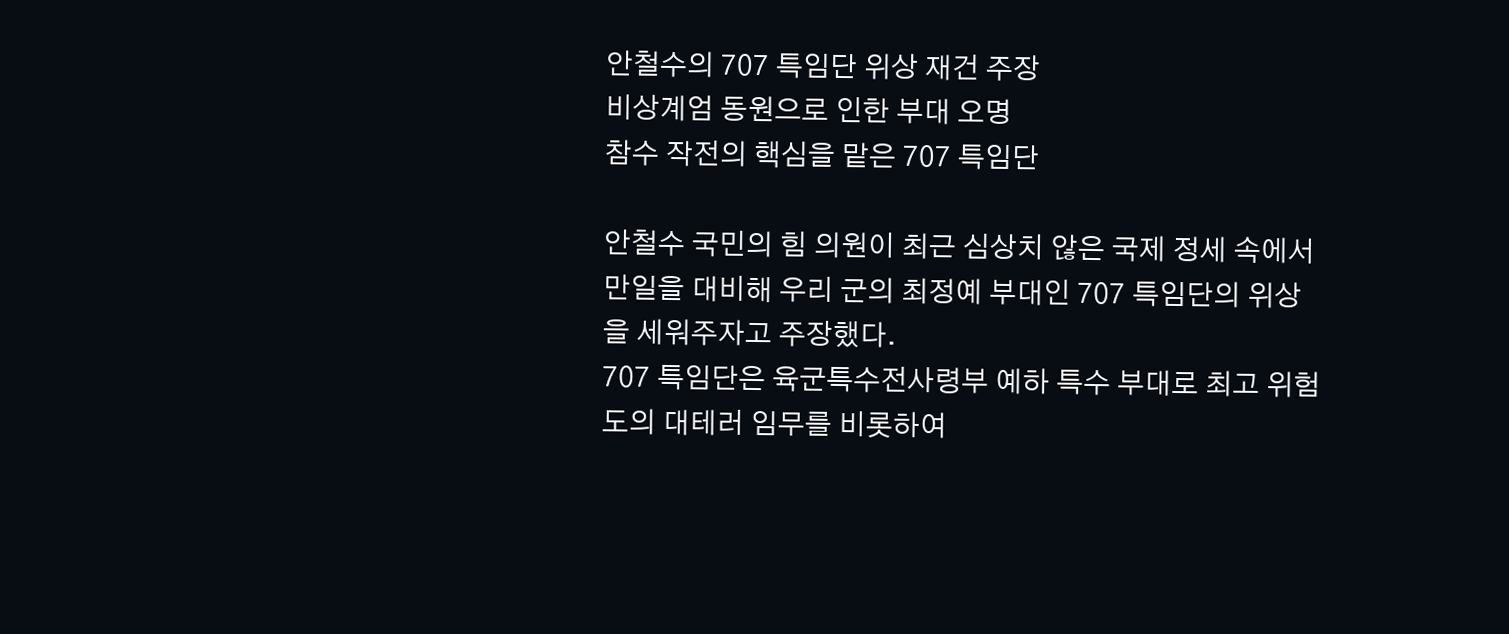안철수의 707 특임단 위상 재건 주장
비상계엄 동원으로 인한 부대 오명
참수 작전의 핵심을 맡은 707 특임단

안철수 국민의 힘 의원이 최근 심상치 않은 국제 정세 속에서 만일을 대비해 우리 군의 최정예 부대인 707 특임단의 위상을 세워주자고 주장했다.
707 특임단은 육군특수전사령부 예하 특수 부대로 최고 위험도의 대테러 임무를 비롯하여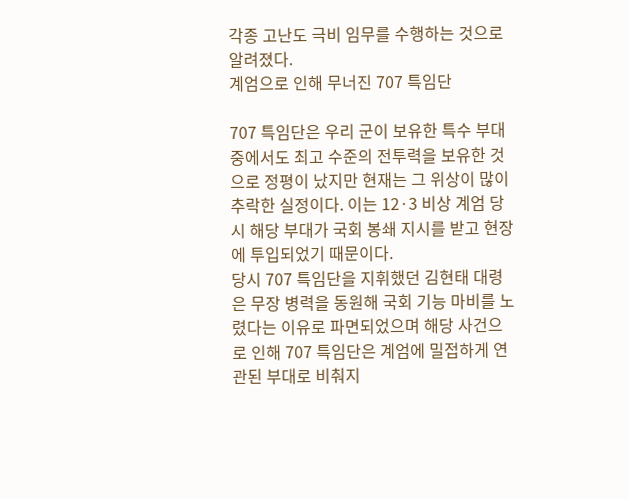각종 고난도 극비 임무를 수행하는 것으로 알려졌다.
계엄으로 인해 무너진 707 특임단

707 특임단은 우리 군이 보유한 특수 부대 중에서도 최고 수준의 전투력을 보유한 것으로 정평이 났지만 현재는 그 위상이 많이 추락한 실정이다. 이는 12·3 비상 계엄 당시 해당 부대가 국회 봉쇄 지시를 받고 현장에 투입되었기 때문이다.
당시 707 특임단을 지휘했던 김현태 대령은 무장 병력을 동원해 국회 기능 마비를 노렸다는 이유로 파면되었으며 해당 사건으로 인해 707 특임단은 계엄에 밀접하게 연관된 부대로 비춰지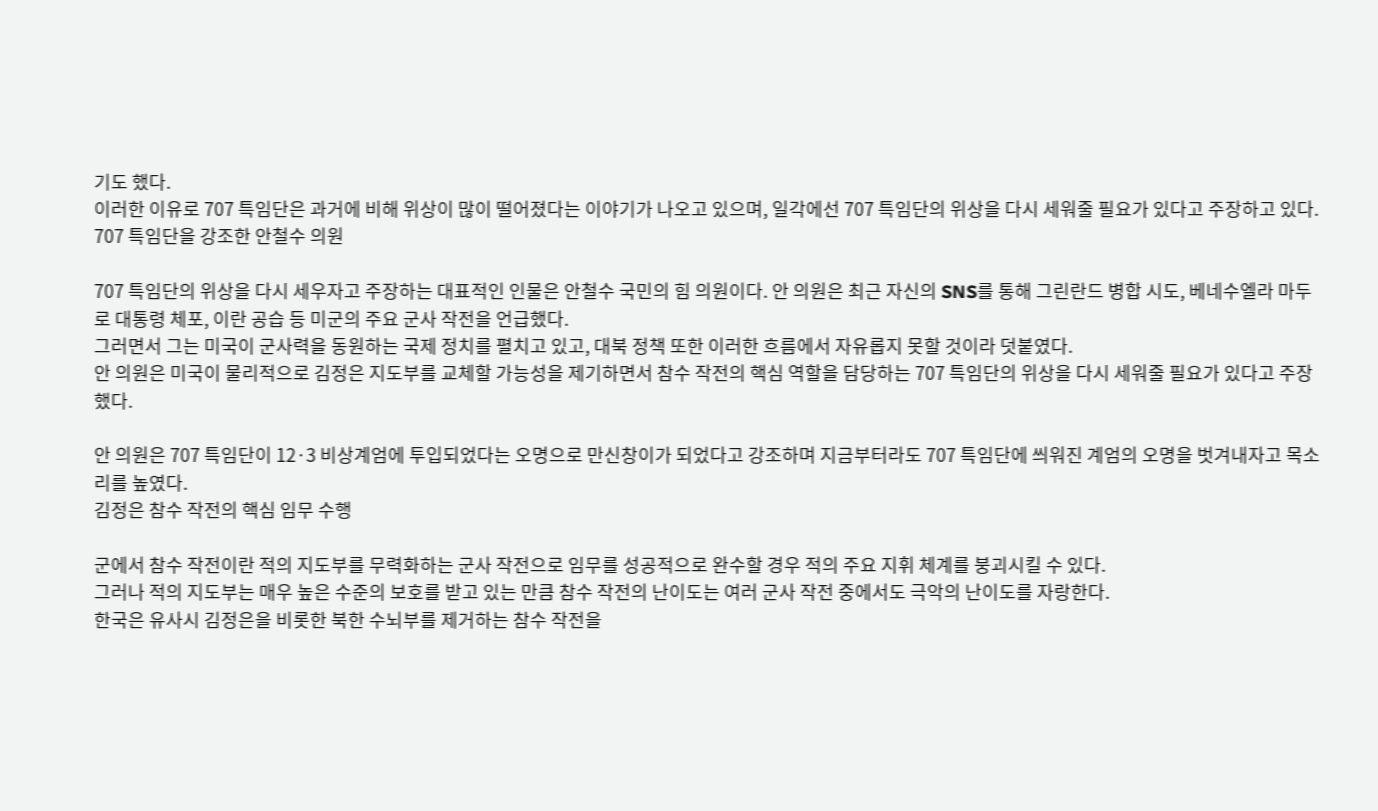기도 했다.
이러한 이유로 707 특임단은 과거에 비해 위상이 많이 떨어졌다는 이야기가 나오고 있으며, 일각에선 707 특임단의 위상을 다시 세워줄 필요가 있다고 주장하고 있다.
707 특임단을 강조한 안철수 의원

707 특임단의 위상을 다시 세우자고 주장하는 대표적인 인물은 안철수 국민의 힘 의원이다. 안 의원은 최근 자신의 SNS를 통해 그린란드 병합 시도, 베네수엘라 마두로 대통령 체포, 이란 공습 등 미군의 주요 군사 작전을 언급했다.
그러면서 그는 미국이 군사력을 동원하는 국제 정치를 펼치고 있고, 대북 정책 또한 이러한 흐름에서 자유롭지 못할 것이라 덧붙였다.
안 의원은 미국이 물리적으로 김정은 지도부를 교체할 가능성을 제기하면서 참수 작전의 핵심 역할을 담당하는 707 특임단의 위상을 다시 세워줄 필요가 있다고 주장했다.

안 의원은 707 특임단이 12·3 비상계엄에 투입되었다는 오명으로 만신창이가 되었다고 강조하며 지금부터라도 707 특임단에 씌워진 계엄의 오명을 벗겨내자고 목소리를 높였다.
김정은 참수 작전의 핵심 임무 수행

군에서 참수 작전이란 적의 지도부를 무력화하는 군사 작전으로 임무를 성공적으로 완수할 경우 적의 주요 지휘 체계를 붕괴시킬 수 있다.
그러나 적의 지도부는 매우 높은 수준의 보호를 받고 있는 만큼 참수 작전의 난이도는 여러 군사 작전 중에서도 극악의 난이도를 자랑한다.
한국은 유사시 김정은을 비롯한 북한 수뇌부를 제거하는 참수 작전을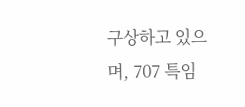구상하고 있으며, 707 특임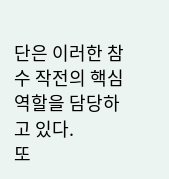단은 이러한 참수 작전의 핵심 역할을 담당하고 있다.
또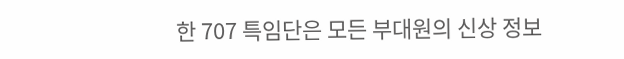한 707 특임단은 모든 부대원의 신상 정보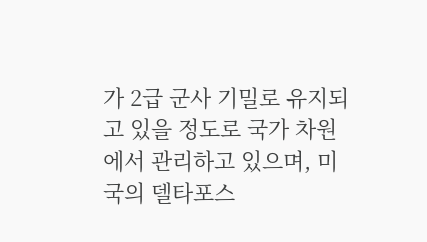가 2급 군사 기밀로 유지되고 있을 정도로 국가 차원에서 관리하고 있으며, 미국의 델타포스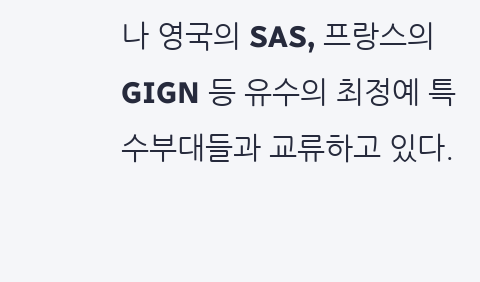나 영국의 SAS, 프랑스의 GIGN 등 유수의 최정예 특수부대들과 교류하고 있다.